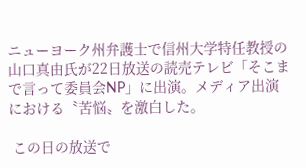ニューヨーク州弁護士で信州大学特任教授の山口真由氏が22日放送の読売テレビ「そこまで言って委員会NP」に出演。メディア出演における〝苦悩〟を激白した。

 この日の放送で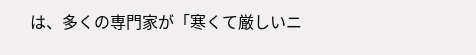は、多くの専門家が「寒くて厳しいニ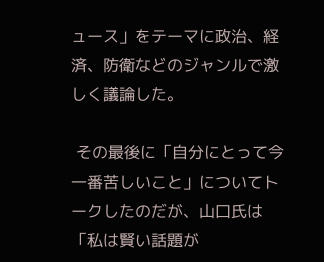ュース」をテーマに政治、経済、防衛などのジャンルで激しく議論した。

 その最後に「自分にとって今一番苦しいこと」についてトークしたのだが、山口氏は「私は賢い話題が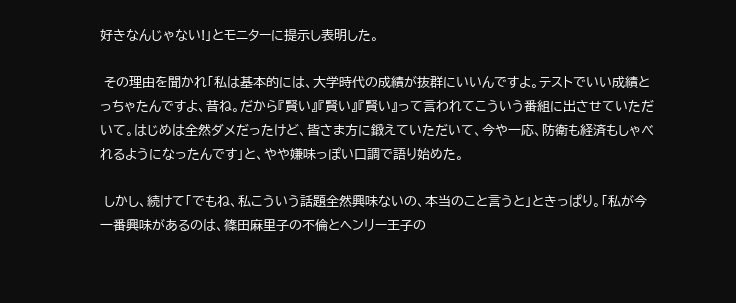好きなんじゃない!」とモニターに提示し表明した。

 その理由を聞かれ「私は基本的には、大学時代の成績が抜群にいいんですよ。テストでいい成績とっちゃたんですよ、昔ね。だから『賢い』『賢い』『賢い』って言われてこういう番組に出させていただいて。はじめは全然ダメだったけど、皆さま方に鍛えていただいて、今や一応、防衛も経済もしゃべれるようになったんです」と、やや嫌味っぽい口調で語り始めた。

 しかし、続けて「でもね、私こういう話題全然興味ないの、本当のこと言うと」ときっぱり。「私が今一番興味があるのは、篠田麻里子の不倫とヘンリー王子の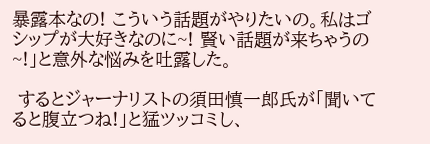暴露本なの! こういう話題がやりたいの。私はゴシップが大好きなのに~! 賢い話題が来ちゃうの~!」と意外な悩みを吐露した。

 するとジャーナリストの須田慎一郎氏が「聞いてると腹立つね!」と猛ツッコミし、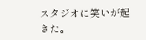スタジオに笑いが起きた。